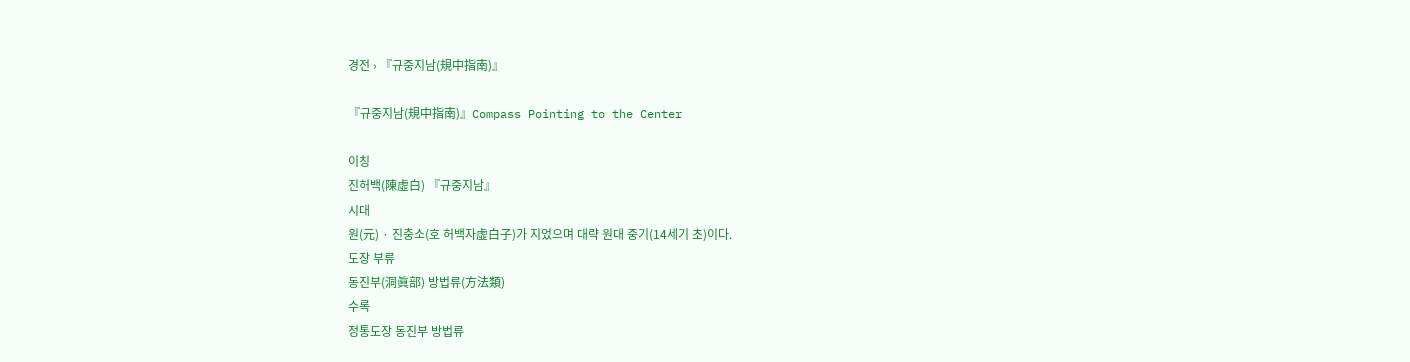경전 › 『규중지남(規中指南)』

『규중지남(規中指南)』Compass Pointing to the Center

이칭
진허백(陳虛白) 『규중지남』
시대
원(元) · 진충소(호 허백자虛白子)가 지었으며 대략 원대 중기(14세기 초)이다.
도장 부류
동진부(洞眞部) 방법류(方法類)
수록
정통도장 동진부 방법류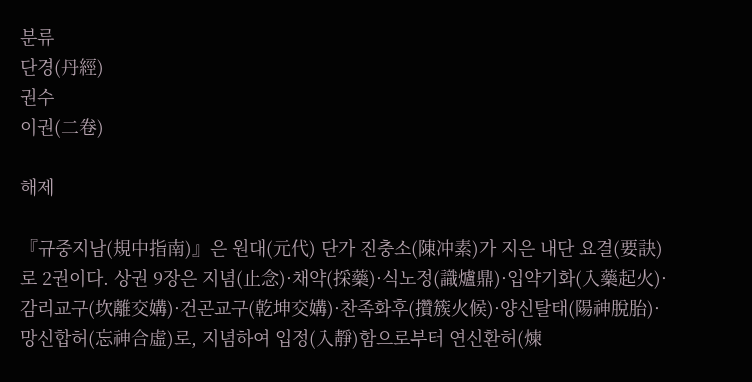분류
단경(丹經)
권수
이권(二卷)

해제

『규중지남(規中指南)』은 원대(元代) 단가 진충소(陳冲素)가 지은 내단 요결(要訣)로 2권이다. 상권 9장은 지념(止念)·채약(採藥)·식노정(識爐鼎)·입약기화(入藥起火)·감리교구(坎離交媾)·건곤교구(乾坤交媾)·찬족화후(攢簇火候)·양신탈태(陽神脫胎)·망신합허(忘神合虛)로, 지념하여 입정(入靜)함으로부터 연신환허(煉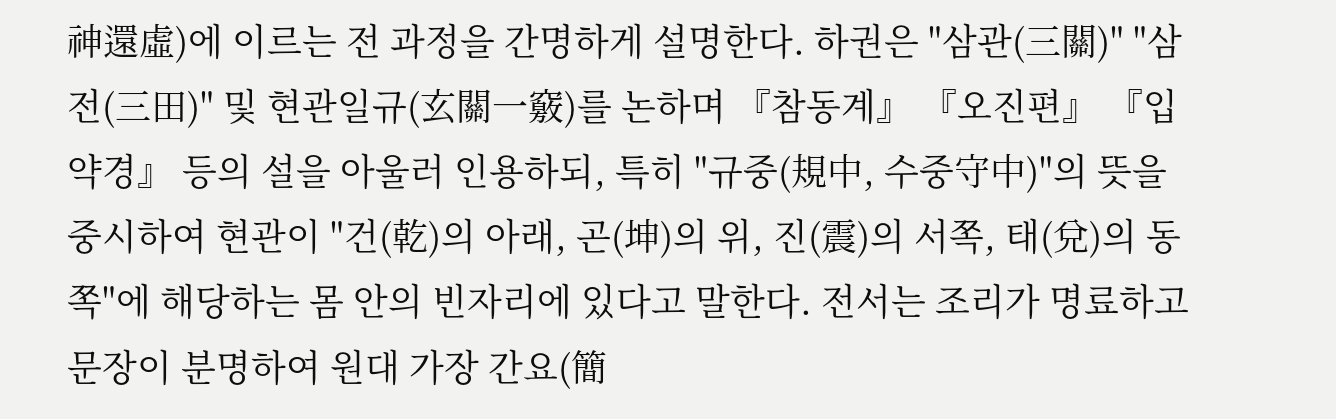神還虛)에 이르는 전 과정을 간명하게 설명한다. 하권은 "삼관(三關)" "삼전(三田)" 및 현관일규(玄關一竅)를 논하며 『참동계』 『오진편』 『입약경』 등의 설을 아울러 인용하되, 특히 "규중(規中, 수중守中)"의 뜻을 중시하여 현관이 "건(乾)의 아래, 곤(坤)의 위, 진(震)의 서쪽, 태(兌)의 동쪽"에 해당하는 몸 안의 빈자리에 있다고 말한다. 전서는 조리가 명료하고 문장이 분명하여 원대 가장 간요(簡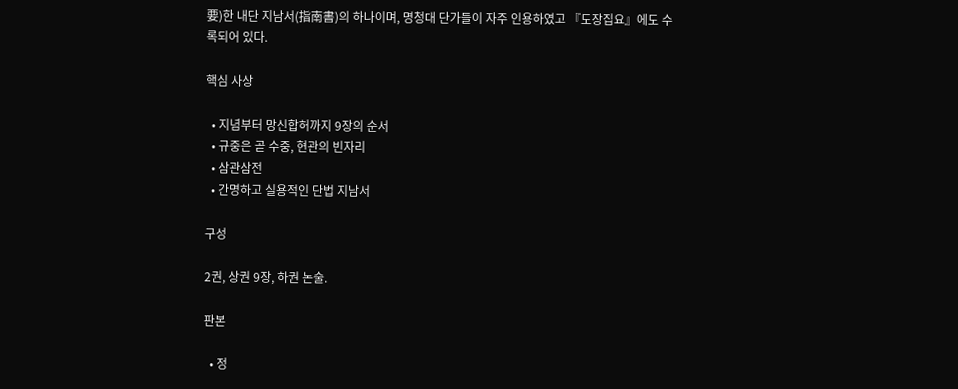要)한 내단 지남서(指南書)의 하나이며, 명청대 단가들이 자주 인용하였고 『도장집요』에도 수록되어 있다.

핵심 사상

  • 지념부터 망신합허까지 9장의 순서
  • 규중은 곧 수중, 현관의 빈자리
  • 삼관삼전
  • 간명하고 실용적인 단법 지남서

구성

2권, 상권 9장, 하권 논술.

판본

  • 정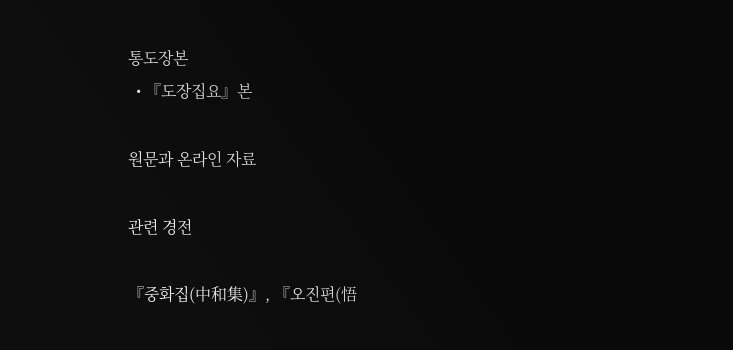통도장본
  • 『도장집요』본

원문과 온라인 자료

관련 경전

『중화집(中和集)』, 『오진편(悟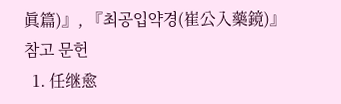眞篇)』, 『최공입약경(崔公入藥鏡)』
참고 문헌
  1. 任继愈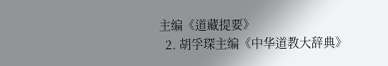主编《道藏提要》
  2. 胡孚琛主编《中华道教大辞典》